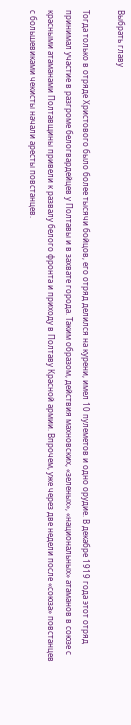Выбрать главу

Тогда только в отряде Христового было более тысячи бойцов, его отряд делился на курени, имел 10 пулеметов и одно орудие. В декабре 1919 года этот отряд принимал участие в разгроме белогвардейцев у Полтавы и в захвате города. Таким образом, действия махновских, «зеленых», «национальных» атаманов в союзе с красными атаманами Полтавщины привели к развалу белого фронта и приходу в Полтаву Красной армии. Впрочем, уже через две недели после «союза» повстанцев с большевиками чекисты начали аресты повстанцев.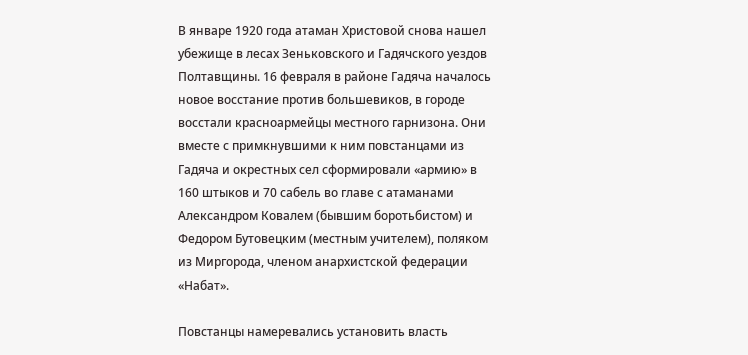В январе 1920 года атаман Христовой снова нашел убежище в лесах Зеньковского и Гадячского уездов Полтавщины. 16 февраля в районе Гадяча началось новое восстание против большевиков, в городе восстали красноармейцы местного гарнизона. Они вместе с примкнувшими к ним повстанцами из Гадяча и окрестных сел сформировали «армию» в 160 штыков и 70 сабель во главе с атаманами Александром Ковалем (бывшим боротьбистом) и Федором Бутовецким (местным учителем), поляком из Миргорода, членом анархистской федерации «Набат».

Повстанцы намеревались установить власть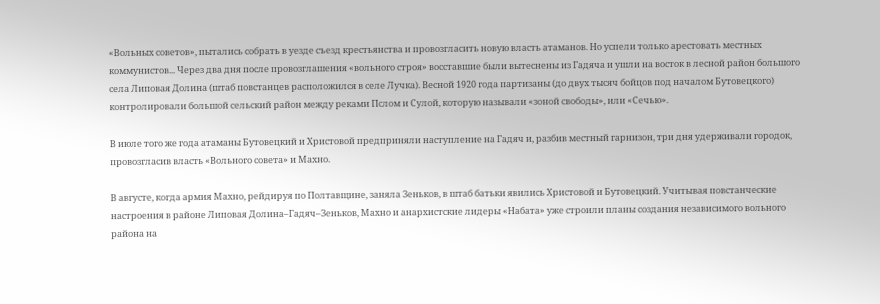«Вольных советов», пытались собрать в уезде съезд крестьянства и провозгласить новую власть атаманов. Но успели только арестовать местных коммунистов... Через два дня после провозглашения «вольного строя» восставшие были вытеснены из Гадяча и ушли на восток в лесной район большого села Липовая Долина (штаб повстанцев расположился в селе Лучка). Весной 1920 года партизаны (до двух тысяч бойцов под началом Бутовецкого) контролировали большой сельский район между реками Пслом и Сулой, которую называли «зоной свободы», или «Сечью».

В июле того же года атаманы Бутовецкий и Христовой предприняли наступление на Гадяч и, разбив местный гарнизон, три дня удерживали городок, провозгласив власть «Вольного совета» и Махно.

В августе, когда армия Махно, рейдируя по Полтавщине, заняла Зеньков, в штаб батьки явились Христовой и Бутовецкий. Учитывая повстанческие настроения в районе Липовая Долина–Гадяч–Зеньков, Махно и анархистские лидеры «Набата» уже строили планы создания независимого вольного района на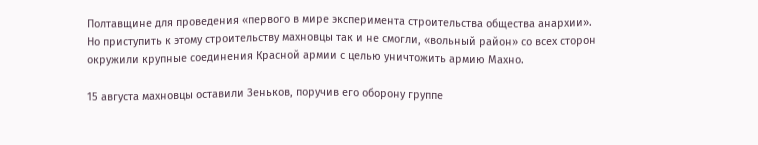Полтавщине для проведения «первого в мире эксперимента строительства общества анархии». Но приступить к этому строительству махновцы так и не смогли, «вольный район» со всех сторон окружили крупные соединения Красной армии с целью уничтожить армию Махно.

15 августа махновцы оставили Зеньков, поручив его оборону группе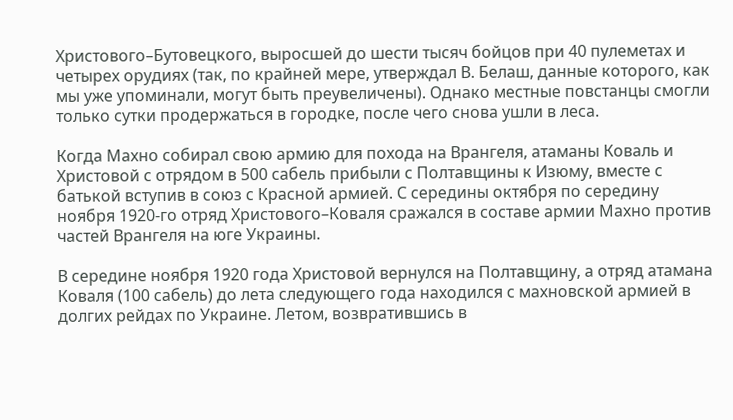Христового–Бутовецкого, выросшей до шести тысяч бойцов при 40 пулеметах и четырех орудиях (так, по крайней мере, утверждал В. Белаш, данные которого, как мы уже упоминали, могут быть преувеличены). Однако местные повстанцы смогли только сутки продержаться в городке, после чего снова ушли в леса.

Когда Махно собирал свою армию для похода на Врангеля, атаманы Коваль и Христовой с отрядом в 500 сабель прибыли с Полтавщины к Изюму, вместе с батькой вступив в союз с Красной армией. С середины октября по середину ноября 1920-го отряд Христового–Коваля сражался в составе армии Махно против частей Врангеля на юге Украины.

В середине ноября 1920 года Христовой вернулся на Полтавщину, а отряд атамана Коваля (100 сабель) до лета следующего года находился с махновской армией в долгих рейдах по Украине. Летом, возвратившись в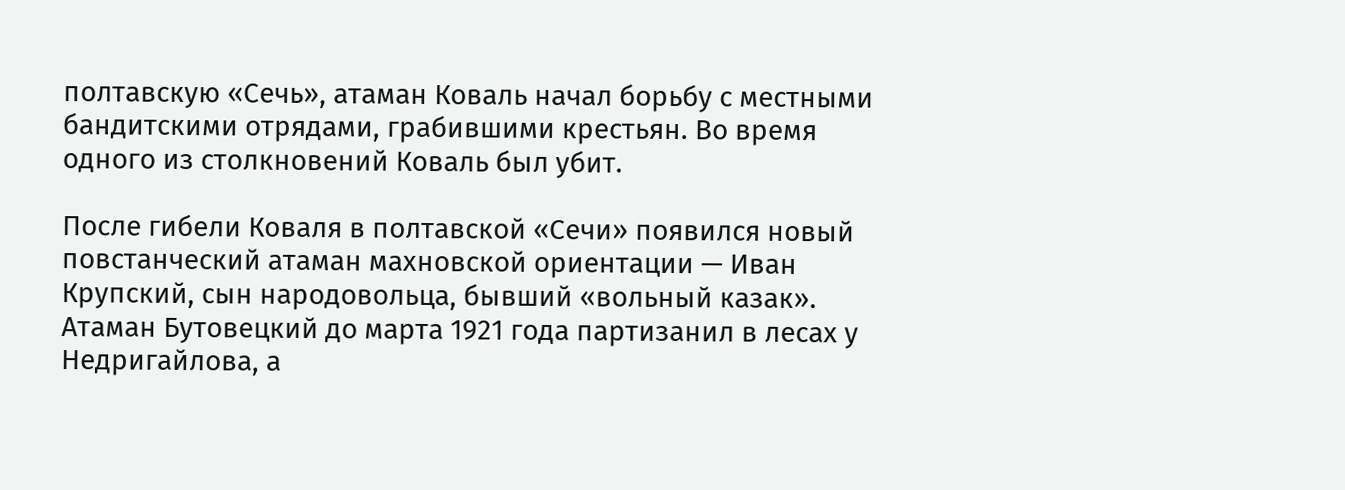полтавскую «Сечь», атаман Коваль начал борьбу с местными бандитскими отрядами, грабившими крестьян. Во время одного из столкновений Коваль был убит.

После гибели Коваля в полтавской «Сечи» появился новый повстанческий атаман махновской ориентации — Иван Крупский, сын народовольца, бывший «вольный казак». Атаман Бутовецкий до марта 1921 года партизанил в лесах у Недригайлова, а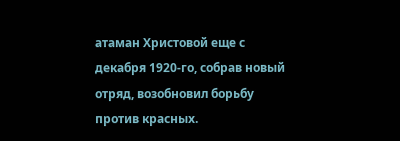атаман Христовой еще с декабря 1920-го, собрав новый отряд, возобновил борьбу против красных.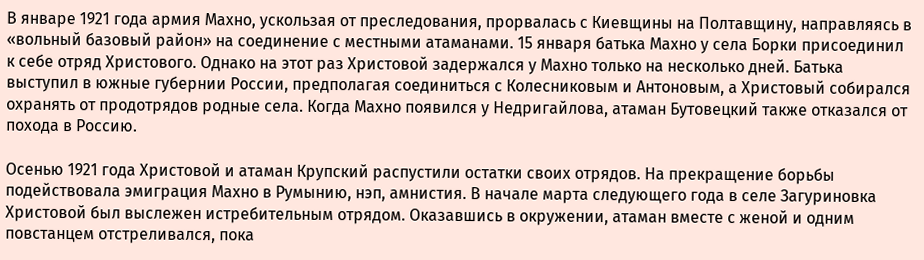В январе 1921 года армия Махно, ускользая от преследования, прорвалась с Киевщины на Полтавщину, направляясь в «вольный базовый район» на соединение с местными атаманами. 15 января батька Махно у села Борки присоединил к себе отряд Христового. Однако на этот раз Христовой задержался у Махно только на несколько дней. Батька выступил в южные губернии России, предполагая соединиться с Колесниковым и Антоновым, а Христовый собирался охранять от продотрядов родные села. Когда Махно появился у Недригайлова, атаман Бутовецкий также отказался от похода в Россию.

Осенью 1921 года Христовой и атаман Крупский распустили остатки своих отрядов. На прекращение борьбы подействовала эмиграция Махно в Румынию, нэп, амнистия. В начале марта следующего года в селе Загуриновка Христовой был выслежен истребительным отрядом. Оказавшись в окружении, атаман вместе с женой и одним повстанцем отстреливался, пока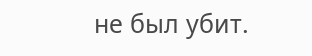не был убит.